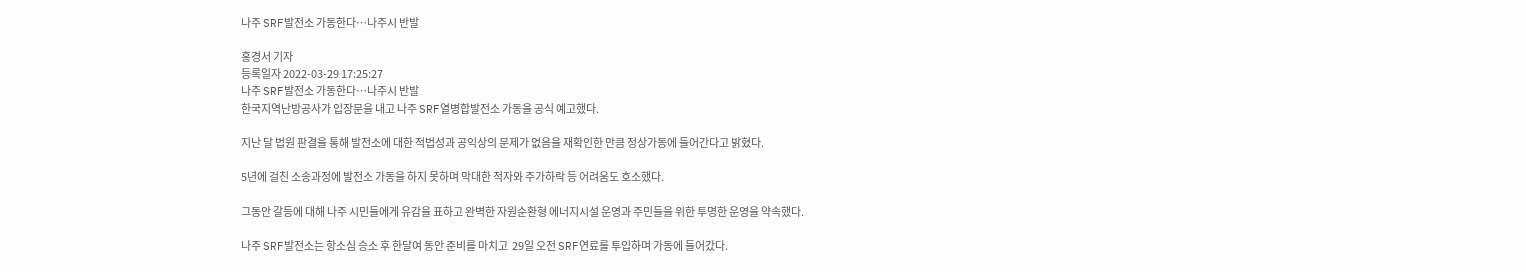나주 SRF발전소 가동한다…나주시 반발

홍경서 기자
등록일자 2022-03-29 17:25:27
나주 SRF발전소 가동한다…나주시 반발
한국지역난방공사가 입장문을 내고 나주 SRF열병합발전소 가동을 공식 예고했다.

지난 달 법원 판결을 통해 발전소에 대한 적법성과 공익상의 문제가 없음을 재확인한 만큼 정상가동에 들어간다고 밝혔다.

5년에 걸친 소송과정에 발전소 가동을 하지 못하며 막대한 적자와 주가하락 등 어려움도 호소했다.

그동안 갈등에 대해 나주 시민들에게 유감을 표하고 완벽한 자원순환형 에너지시설 운영과 주민들을 위한 투명한 운영을 약속했다.

나주 SRF발전소는 항소심 승소 후 한달여 동안 준비를 마치고  29일 오전 SRF연료를 투입하며 가동에 들어갔다.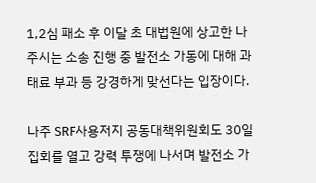1,2심 패소 후 이달 초 대법원에 상고한 나주시는 소송 진행 중 발전소 가동에 대해 과태료 부과 등 강경하게 맞선다는 입장이다.

나주 SRF사용저지 공동대책위원회도 30일 집회를 열고 강력 투쟁에 나서며 발전소 가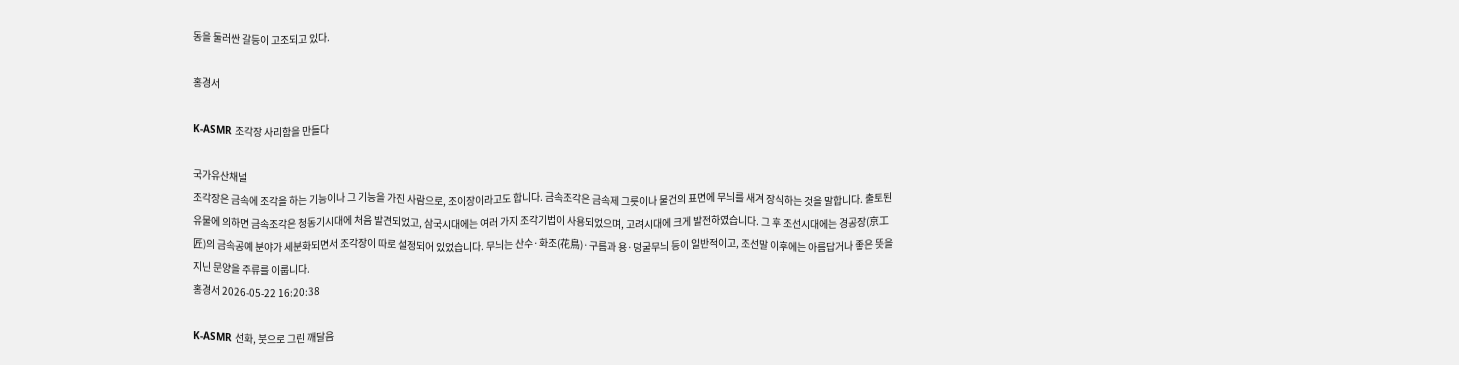동을 둘러싼 갈등이 고조되고 있다.

홍경서

K-ASMR 조각장 사리함을 만들다

국가유산채널
조각장은 금속에 조각을 하는 기능이나 그 기능을 가진 사람으로, 조이장이라고도 합니다. 금속조각은 금속제 그릇이나 물건의 표면에 무늬를 새겨 장식하는 것을 말합니다. 출토된 유물에 의하면 금속조각은 청동기시대에 처음 발견되었고, 삼국시대에는 여러 가지 조각기법이 사용되었으며, 고려시대에 크게 발전하였습니다. 그 후 조선시대에는 경공장(京工匠)의 금속공예 분야가 세분화되면서 조각장이 따로 설정되어 있었습니다. 무늬는 산수·화조(花鳥)·구름과 용·덩굴무늬 등이 일반적이고, 조선말 이후에는 아름답거나 좋은 뜻을 지닌 문양을 주류를 이룹니다.
홍경서 2026-05-22 16:20:38

K-ASMR 선화, 붓으로 그린 깨달음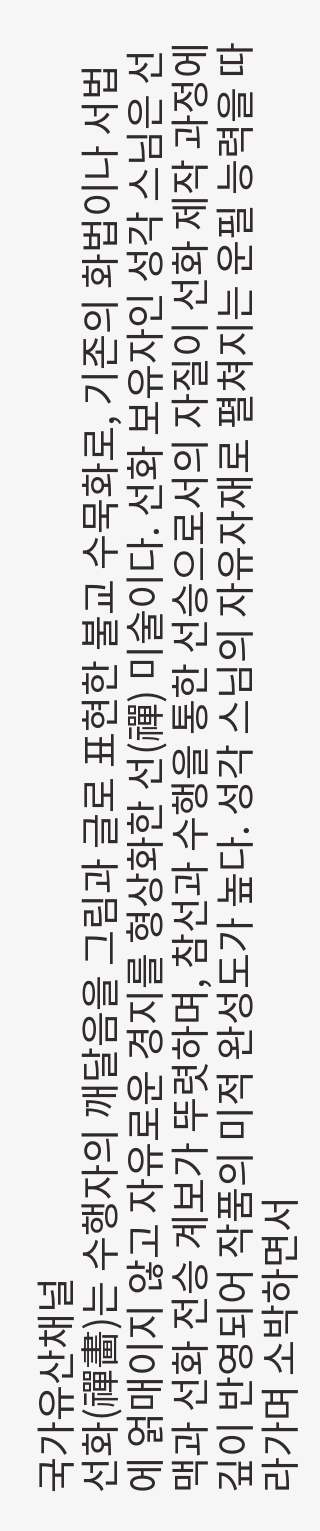국가유산채널
선화(禪畵)는 수행자의 깨달음을 그림과 글로 표현한 불교 수묵화로, 기존의 화법이나 서법에 얽매이지 않고 자유로운 경지를 형상화한 선(禪) 미술이다. 선화 보유자인 성각 스님은 선맥과 선화 전승 계보가 뚜렷하며, 참선과 수행을 통한 선승으로서의 자질이 선화 제작 과정에 깊이 반영되어 작품의 미적 완성도가 높다. 성각 스님의 자유자재로 펼쳐지는 운필 능력을 따라가며 소박하면서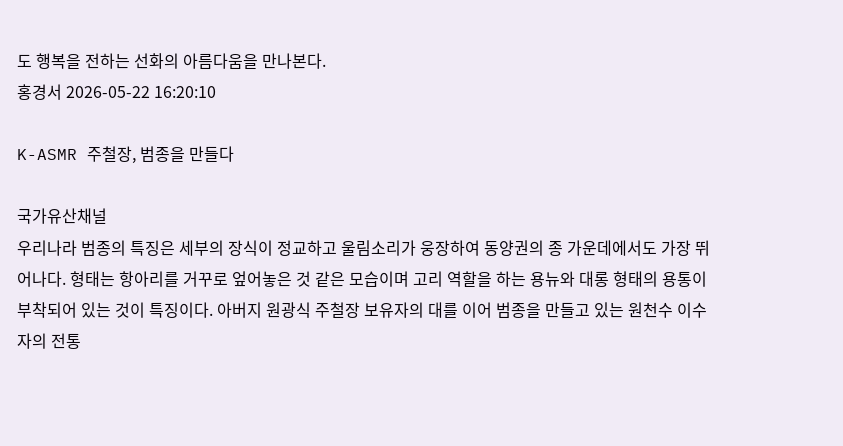도 행복을 전하는 선화의 아름다움을 만나본다.
홍경서 2026-05-22 16:20:10

K-ASMR 주철장, 범종을 만들다

국가유산채널
우리나라 범종의 특징은 세부의 장식이 정교하고 울림소리가 웅장하여 동양권의 종 가운데에서도 가장 뛰어나다. 형태는 항아리를 거꾸로 엎어놓은 것 같은 모습이며 고리 역할을 하는 용뉴와 대롱 형태의 용통이 부착되어 있는 것이 특징이다. 아버지 원광식 주철장 보유자의 대를 이어 범종을 만들고 있는 원천수 이수자의 전통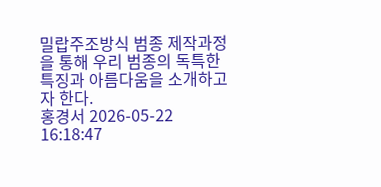밀랍주조방식 범종 제작과정을 통해 우리 범종의 독특한 특징과 아름다움을 소개하고자 한다.
홍경서 2026-05-22 16:18:47